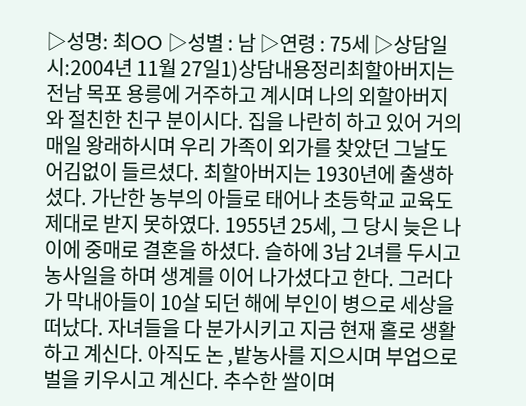▷성명: 최OO ▷성별 : 남 ▷연령 : 75세 ▷상담일시:2004년 11월 27일1)상담내용정리최할아버지는 전남 목포 용릉에 거주하고 계시며 나의 외할아버지와 절친한 친구 분이시다. 집을 나란히 하고 있어 거의 매일 왕래하시며 우리 가족이 외가를 찾았던 그날도 어김없이 들르셨다. 최할아버지는 1930년에 출생하셨다. 가난한 농부의 아들로 태어나 초등학교 교육도 제대로 받지 못하였다. 1955년 25세, 그 당시 늦은 나이에 중매로 결혼을 하셨다. 슬하에 3남 2녀를 두시고 농사일을 하며 생계를 이어 나가셨다고 한다. 그러다가 막내아들이 10살 되던 해에 부인이 병으로 세상을 떠났다. 자녀들을 다 분가시키고 지금 현재 홀로 생활하고 계신다. 아직도 논 ,밭농사를 지으시며 부업으로 벌을 키우시고 계신다. 추수한 쌀이며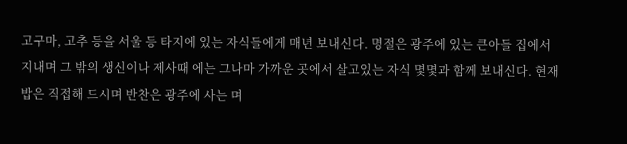고구마, 고추 등을 서울 등 타지에 있는 자식들에게 매년 보내신다. 명절은 광주에 있는 큰아들 집에서 지내며 그 밖의 생신이나 제사때 에는 그나마 가까운 곳에서 살고있는 자식 몇몇과 함께 보내신다. 현재 밥은 직접해 드시며 반찬은 광주에 사는 며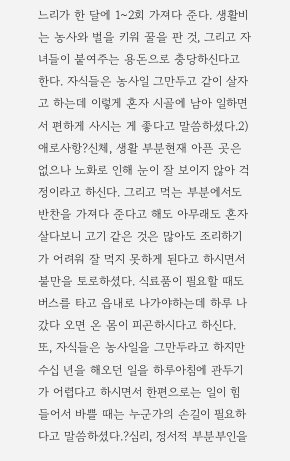느리가 한 달에 1~2회 가져다 준다. 생활비는 농사와 벌을 키워 꿀을 판 것, 그리고 자녀들이 붙여주는 용돈으로 충당하신다고 한다. 자식들은 농사일 그만두고 같이 살자고 하는데 이렇게 혼자 시골에 남아 일하면서 편하게 사시는 게 좋다고 말씀하셨다.2)애로사항?신체, 생활 부분현재 아픈 곳은 없으나 노화로 인해 눈이 잘 보이지 않아 걱정이라고 하신다. 그리고 먹는 부분에서도 반찬을 가져다 준다고 해도 아무래도 혼자 살다보니 고기 같은 것은 많아도 조리하기가 어려워 잘 먹지 못하게 된다고 하시면서 불만을 토로하셨다. 식료품이 필요할 때도 버스를 타고 읍내로 나가야하는데 하루 나갔다 오면 온 몸이 피곤하시다고 하신다. 또, 자식들은 농사일을 그만두라고 하지만 수십 년을 해오던 일을 하루아침에 관두기가 어렵다고 하시면서 한편으로는 일이 힘들어서 바쁠 때는 누군가의 손길이 필요하다고 말씀하셨다.?심리, 정서적 부분부인을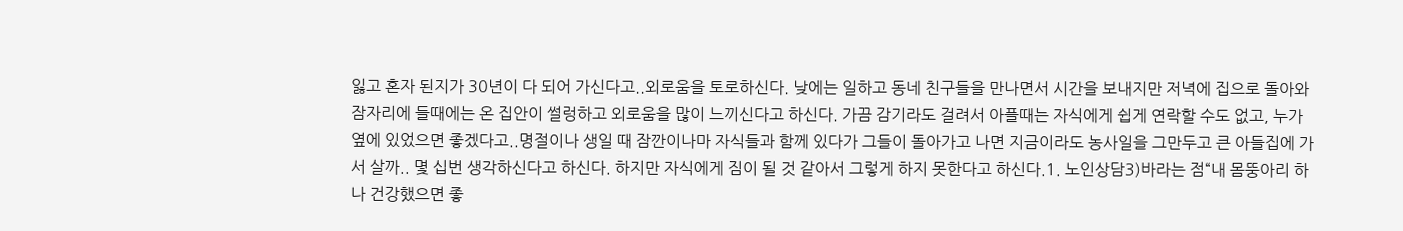잃고 혼자 된지가 30년이 다 되어 가신다고..외로움을 토로하신다. 낮에는 일하고 동네 친구들을 만나면서 시간을 보내지만 저녁에 집으로 돌아와 잠자리에 들때에는 온 집안이 썰렁하고 외로움을 많이 느끼신다고 하신다. 가끔 감기라도 걸려서 아플때는 자식에게 쉽게 연락할 수도 없고, 누가 옆에 있었으면 좋겠다고..명절이나 생일 때 잠깐이나마 자식들과 함께 있다가 그들이 돌아가고 나면 지금이라도 농사일을 그만두고 큰 아들집에 가서 살까.. 몇 십번 생각하신다고 하신다. 하지만 자식에게 짐이 될 것 같아서 그렇게 하지 못한다고 하신다.1. 노인상담3)바라는 점“내 몸뚱아리 하나 건강했으면 좋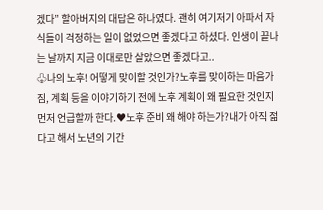겠다” 할아버지의 대답은 하나였다. 괜히 여기저기 아파서 자식들이 걱정하는 일이 없었으면 좋겠다고 하셨다. 인생이 끝나는 날까지 지금 이대로만 살았으면 좋겠다고..
♧나의 노후! 어떻게 맞이할 것인가?노후를 맞이하는 마음가짐, 계획 등을 이야기하기 전에 노후 계획이 왜 필요한 것인지 먼저 언급할까 한다.♥노후 준비 왜 해야 하는가?내가 아직 젊다고 해서 노년의 기간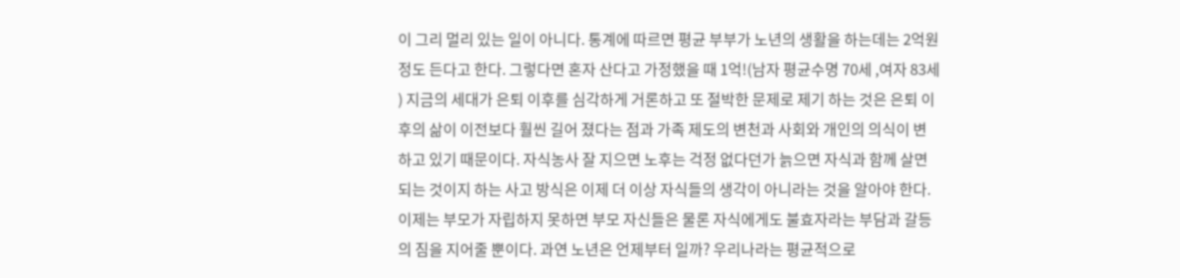이 그리 멀리 있는 일이 아니다. 통계에 따르면 평균 부부가 노년의 생활을 하는데는 2억원 정도 든다고 한다. 그렇다면 혼자 산다고 가정했을 때 1억!(남자 평균수명 70세 ,여자 83세 ) 지금의 세대가 은퇴 이후를 심각하게 거론하고 또 절박한 문제로 제기 하는 것은 은퇴 이후의 삶이 이전보다 훨씬 길어 졌다는 점과 가족 제도의 변천과 사회와 개인의 의식이 변하고 있기 때문이다. 자식농사 잘 지으면 노후는 걱정 없다던가 늙으면 자식과 함께 살면 되는 것이지 하는 사고 방식은 이제 더 이상 자식들의 생각이 아니라는 것을 알아야 한다. 이제는 부모가 자립하지 못하면 부모 자신들은 물론 자식에게도 불효자라는 부담과 갈등의 짐을 지어줄 뿐이다. 과연 노년은 언제부터 일까? 우리나라는 평균적으로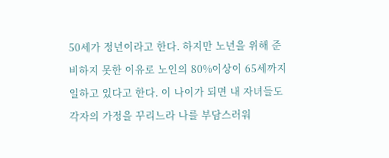50세가 정년이라고 한다. 하지만 노년을 위해 준비하지 못한 이유로 노인의 80%이상이 65세까지 일하고 있다고 한다. 이 나이가 되면 내 자녀들도 각자의 가정을 꾸리느라 나를 부담스러워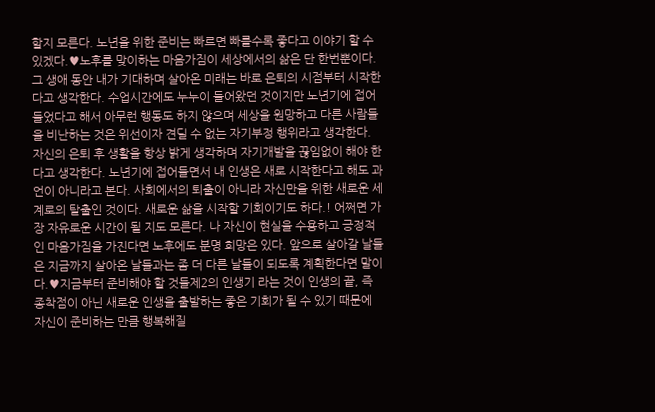할지 모른다. 노년을 위한 준비는 빠르면 빠를수록 좋다고 이야기 할 수 있겠다.♥노후를 맞이하는 마음가짐이 세상에서의 삶은 단 한번뿐이다. 그 생애 동안 내가 기대하며 살아온 미래는 바로 은퇴의 시점부터 시작한다고 생각한다. 수업시간에도 누누이 들어왔던 것이지만 노년기에 접어들었다고 해서 아무런 행동도 하지 않으며 세상을 원망하고 다른 사람들을 비난하는 것은 위선이자 견딜 수 없는 자기부정 행위라고 생각한다. 자신의 은퇴 후 생활을 항상 밝게 생각하며 자기개발을 끊임없이 해야 한다고 생각한다. 노년기에 접어들면서 내 인생은 새로 시작한다고 해도 과언이 아니라고 본다. 사회에서의 퇴출이 아니라 자신만을 위한 새로운 세계로의 탈출인 것이다. 새로운 삶을 시작할 기회이기도 하다.! 어쩌면 가장 자유로운 시간이 될 지도 모른다. 나 자신이 현실을 수용하고 긍정적인 마음가짐을 가진다면 노후에도 분명 희망은 있다. 앞으로 살아갈 날들은 지금까지 살아온 날들과는 좀 더 다른 날들이 되도록 계획한다면 말이다.♥지금부터 준비해야 할 것들제2의 인생기 라는 것이 인생의 끝, 즉 종착점이 아닌 새로운 인생을 출발하는 좋은 기회가 될 수 있기 때문에 자신이 준비하는 만큼 행복해질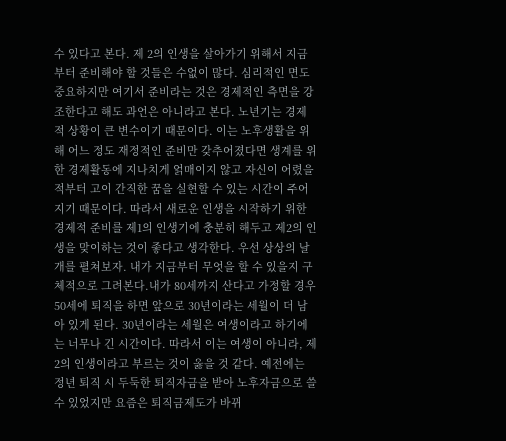수 있다고 본다. 제 2의 인생을 살아가기 위해서 지금부터 준비해야 할 것들은 수없이 많다. 심리적인 면도 중요하지만 여기서 준비라는 것은 경제적인 측면을 강조한다고 해도 과언은 아니라고 본다. 노년기는 경제적 상황이 큰 변수이기 때문이다. 이는 노후생활을 위해 어느 정도 재정적인 준비만 갖추어졌다면 생계를 위한 경제활동에 지나치게 얽매이지 않고 자신이 어렸을 적부터 고이 간직한 꿈을 실현할 수 있는 시간이 주어지기 때문이다. 따라서 새로운 인생을 시작하기 위한 경제적 준비를 제1의 인생기에 충분히 해두고 제2의 인생을 맞이하는 것이 좋다고 생각한다. 우선 상상의 날개를 펼쳐보자. 내가 지금부터 무엇을 할 수 있을지 구체적으로 그려본다.내가 80세까지 산다고 가정할 경우 50세에 퇴직을 하면 앞으로 30년이라는 세월이 더 남아 있게 된다. 30년이라는 세월은 여생이라고 하기에는 너무나 긴 시간이다. 따라서 이는 여생이 아니라, 제2의 인생이라고 부르는 것이 옳을 것 같다. 예전에는 정년 퇴직 시 두둑한 퇴직자금을 받아 노후자금으로 쓸 수 있었지만 요즘은 퇴직금제도가 바뀌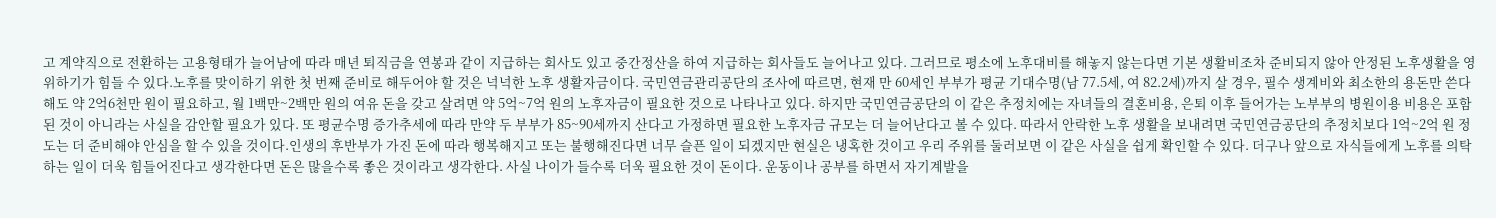고 계약직으로 전환하는 고용형태가 늘어남에 따라 매년 퇴직금을 연봉과 같이 지급하는 회사도 있고 중간정산을 하여 지급하는 회사들도 늘어나고 있다. 그러므로 평소에 노후대비를 해놓지 않는다면 기본 생활비조차 준비되지 않아 안정된 노후생활을 영위하기가 힘들 수 있다.노후를 맞이하기 위한 첫 번째 준비로 해두어야 할 것은 넉넉한 노후 생활자금이다. 국민연금관리공단의 조사에 따르면, 현재 만 60세인 부부가 평균 기대수명(남 77.5세, 여 82.2세)까지 살 경우, 필수 생계비와 최소한의 용돈만 쓴다해도 약 2억6천만 원이 필요하고, 월 1백만~2백만 원의 여유 돈을 갖고 살려면 약 5억~7억 원의 노후자금이 필요한 것으로 나타나고 있다. 하지만 국민연금공단의 이 같은 추정치에는 자녀들의 결혼비용, 은퇴 이후 들어가는 노부부의 병원이용 비용은 포함된 것이 아니라는 사실을 감안할 필요가 있다. 또 평균수명 증가추세에 따라 만약 두 부부가 85~90세까지 산다고 가정하면 필요한 노후자금 규모는 더 늘어난다고 볼 수 있다. 따라서 안락한 노후 생활을 보내려면 국민연금공단의 추정치보다 1억~2억 원 정도는 더 준비해야 안심을 할 수 있을 것이다.인생의 후반부가 가진 돈에 따라 행복해지고 또는 불행해진다면 너무 슬픈 일이 되겠지만 현실은 냉혹한 것이고 우리 주위를 둘러보면 이 같은 사실을 쉽게 확인할 수 있다. 더구나 앞으로 자식들에게 노후를 의탁하는 일이 더욱 힘들어진다고 생각한다면 돈은 많을수록 좋은 것이라고 생각한다. 사실 나이가 들수록 더욱 필요한 것이 돈이다. 운동이나 공부를 하면서 자기계발을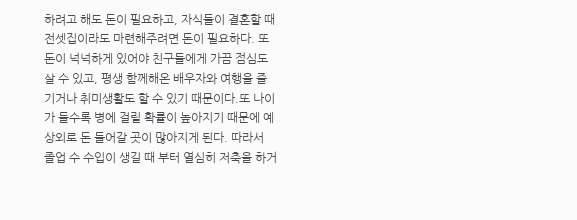하려고 해도 돈이 필요하고, 자식들이 결혼할 때 전셋집이라도 마련해주려면 돈이 필요하다. 또 돈이 넉넉하게 있어야 친구들에게 가끔 점심도 살 수 있고, 평생 함께해온 배우자와 여행을 즐기거나 취미생활도 할 수 있기 때문이다.또 나이가 들수록 병에 걸릴 확률이 높아지기 때문에 예상외로 돈 들어갈 곳이 많아지게 된다. 따라서 졸업 수 수입이 생길 때 부터 열심히 저축을 하거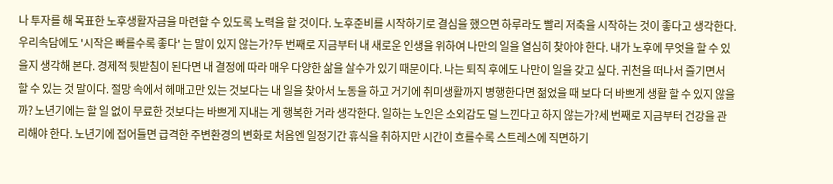나 투자를 해 목표한 노후생활자금을 마련할 수 있도록 노력을 할 것이다. 노후준비를 시작하기로 결심을 했으면 하루라도 빨리 저축을 시작하는 것이 좋다고 생각한다. 우리속담에도 '시작은 빠를수록 좋다' 는 말이 있지 않는가?두 번째로 지금부터 내 새로운 인생을 위하여 나만의 일을 열심히 찾아야 한다. 내가 노후에 무엇을 할 수 있을지 생각해 본다. 경제적 뒷받침이 된다면 내 결정에 따라 매우 다양한 삶을 살수가 있기 때문이다. 나는 퇴직 후에도 나만이 일을 갖고 싶다. 귀천을 떠나서 즐기면서 할 수 있는 것 말이다. 절망 속에서 헤매고만 있는 것보다는 내 일을 찾아서 노동을 하고 거기에 취미생활까지 병행한다면 젊었을 때 보다 더 바쁘게 생활 할 수 있지 않을까? 노년기에는 할 일 없이 무료한 것보다는 바쁘게 지내는 게 행복한 거라 생각한다. 일하는 노인은 소외감도 덜 느낀다고 하지 않는가?세 번째로 지금부터 건강을 관리해야 한다. 노년기에 접어들면 급격한 주변환경의 변화로 처음엔 일정기간 휴식을 취하지만 시간이 흐를수록 스트레스에 직면하기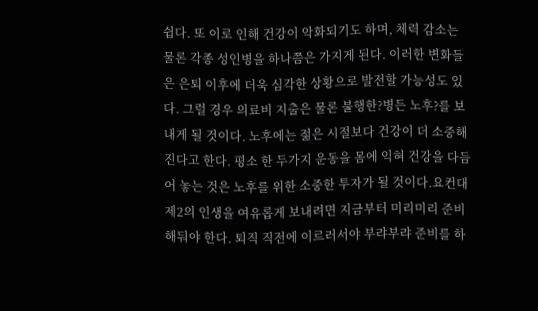쉽다. 또 이로 인해 건강이 악화되기도 하며, 체력 감소는 물론 각종 성인병을 하나쯤은 가지게 된다. 이러한 변화들은 은퇴 이후에 더욱 심각한 상황으로 발전할 가능성도 있다. 그럴 경우 의료비 지출은 물론 불행한?병든 노후?를 보내게 될 것이다. 노후에는 젊은 시절보다 건강이 더 소중해진다고 한다. 평소 한 두가지 운동을 몸에 익혀 건강을 다듬어 놓는 것은 노후를 위한 소중한 투자가 될 것이다.요컨대 제2의 인생을 여유롭게 보내려면 지금부터 미리미리 준비해둬야 한다. 퇴직 직전에 이르러서야 부랴부랴 준비를 하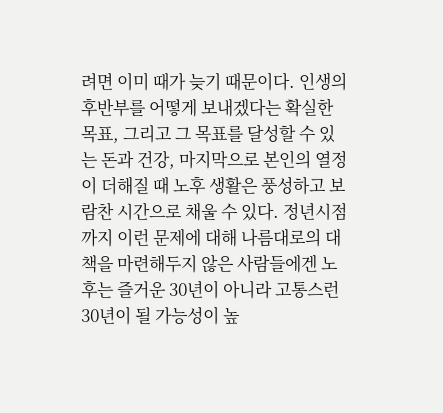려면 이미 때가 늦기 때문이다. 인생의 후반부를 어떻게 보내겠다는 확실한 목표, 그리고 그 목표를 달성할 수 있는 돈과 건강, 마지막으로 본인의 열정이 더해질 때 노후 생활은 풍성하고 보람찬 시간으로 채울 수 있다. 정년시점까지 이런 문제에 대해 나름대로의 대책을 마련해두지 않은 사람들에겐 노후는 즐거운 30년이 아니라 고통스런 30년이 될 가능성이 높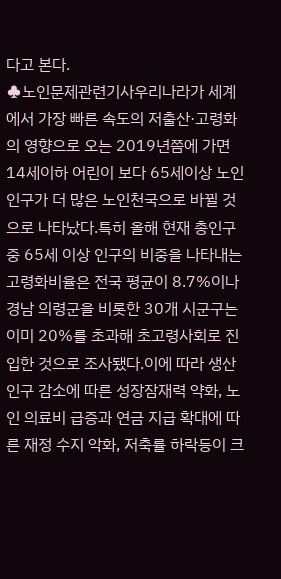다고 본다.
♣노인문제관련기사우리나라가 세계에서 가장 빠른 속도의 저출산·고령화의 영향으로 오는 2019년쯤에 가면 14세이하 어린이 보다 65세이상 노인인구가 더 많은 노인천국으로 바뀔 것으로 나타났다.특히 올해 현재 총인구 중 65세 이상 인구의 비중을 나타내는 고령화비율은 전국 평균이 8.7%이나 경남 의령군을 비롯한 30개 시군구는 이미 20%를 초과해 초고령사회로 진입한 것으로 조사됐다.이에 따라 생산인구 감소에 따른 성장잠재력 약화, 노인 의료비 급증과 연금 지급 확대에 따른 재정 수지 악화, 저축률 하락등이 크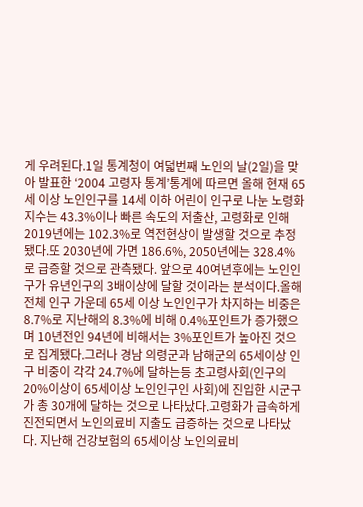게 우려된다.1일 통계청이 여덟번째 노인의 날(2일)을 맞아 발표한 ‘2004 고령자 통계’통계에 따르면 올해 현재 65세 이상 노인인구를 14세 이하 어린이 인구로 나눈 노령화지수는 43.3%이나 빠른 속도의 저출산, 고령화로 인해 2019년에는 102.3%로 역전현상이 발생할 것으로 추정됐다.또 2030년에 가면 186.6%, 2050년에는 328.4%로 급증할 것으로 관측됐다. 앞으로 40여년후에는 노인인구가 유년인구의 3배이상에 달할 것이라는 분석이다.올해 전체 인구 가운데 65세 이상 노인인구가 차지하는 비중은 8.7%로 지난해의 8.3%에 비해 0.4%포인트가 증가했으며 10년전인 94년에 비해서는 3%포인트가 높아진 것으로 집계됐다.그러나 경남 의령군과 남해군의 65세이상 인구 비중이 각각 24.7%에 달하는등 초고령사회(인구의 20%이상이 65세이상 노인인구인 사회)에 진입한 시군구가 총 30개에 달하는 것으로 나타났다.고령화가 급속하게 진전되면서 노인의료비 지출도 급증하는 것으로 나타났다. 지난해 건강보험의 65세이상 노인의료비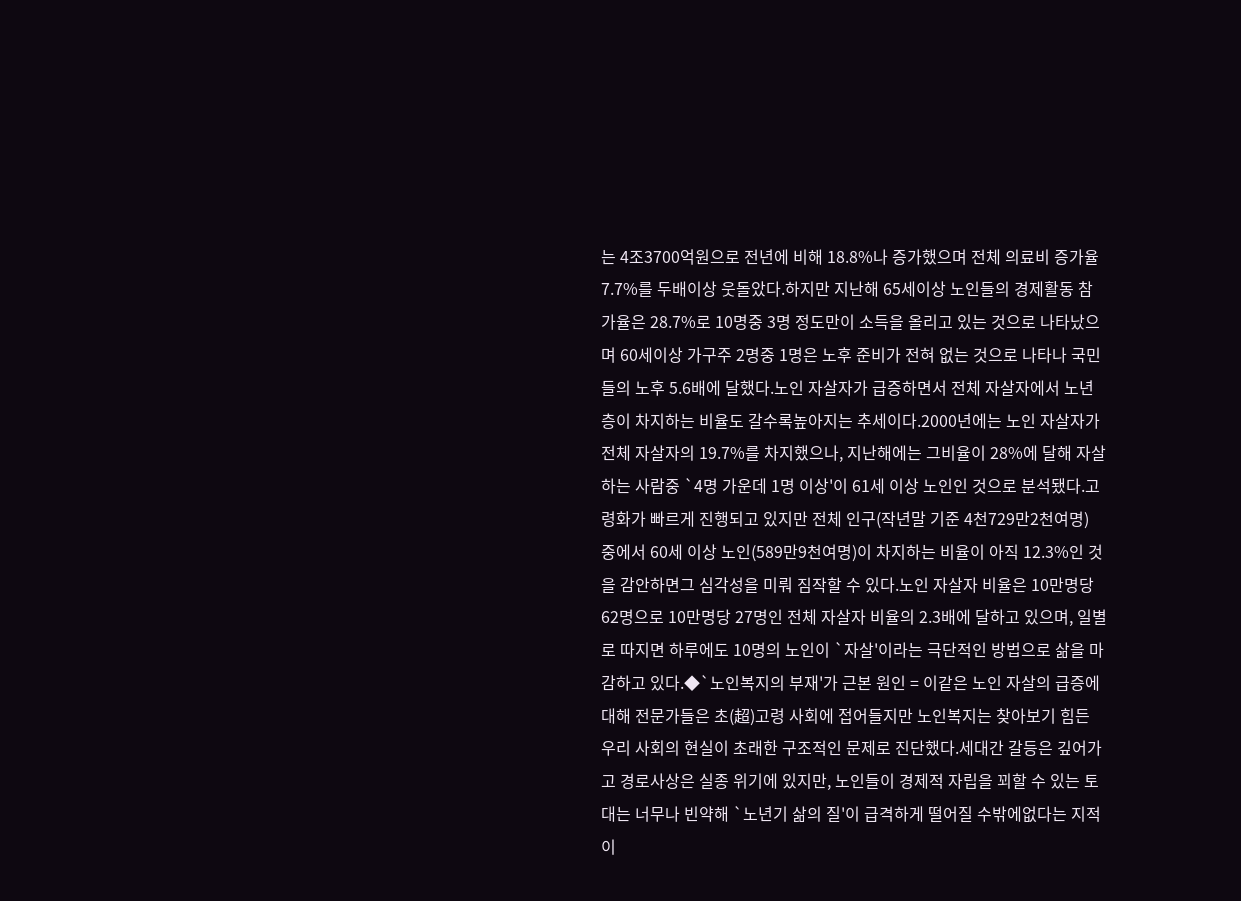는 4조3700억원으로 전년에 비해 18.8%나 증가했으며 전체 의료비 증가율 7.7%를 두배이상 웃돌았다.하지만 지난해 65세이상 노인들의 경제활동 참가율은 28.7%로 10명중 3명 정도만이 소득을 올리고 있는 것으로 나타났으며 60세이상 가구주 2명중 1명은 노후 준비가 전혀 없는 것으로 나타나 국민들의 노후 5.6배에 달했다.노인 자살자가 급증하면서 전체 자살자에서 노년층이 차지하는 비율도 갈수록높아지는 추세이다.2000년에는 노인 자살자가 전체 자살자의 19.7%를 차지했으나, 지난해에는 그비율이 28%에 달해 자살하는 사람중 `4명 가운데 1명 이상'이 61세 이상 노인인 것으로 분석됐다.고령화가 빠르게 진행되고 있지만 전체 인구(작년말 기준 4천729만2천여명) 중에서 60세 이상 노인(589만9천여명)이 차지하는 비율이 아직 12.3%인 것을 감안하면그 심각성을 미뤄 짐작할 수 있다.노인 자살자 비율은 10만명당 62명으로 10만명당 27명인 전체 자살자 비율의 2.3배에 달하고 있으며, 일별로 따지면 하루에도 10명의 노인이 `자살'이라는 극단적인 방법으로 삶을 마감하고 있다.◆`노인복지의 부재'가 근본 원인 = 이같은 노인 자살의 급증에 대해 전문가들은 초(超)고령 사회에 접어들지만 노인복지는 찾아보기 힘든 우리 사회의 현실이 초래한 구조적인 문제로 진단했다.세대간 갈등은 깊어가고 경로사상은 실종 위기에 있지만, 노인들이 경제적 자립을 꾀할 수 있는 토대는 너무나 빈약해 `노년기 삶의 질'이 급격하게 떨어질 수밖에없다는 지적이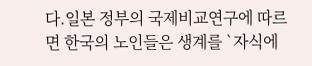다.일본 정부의 국제비교연구에 따르면 한국의 노인들은 생계를 `자식에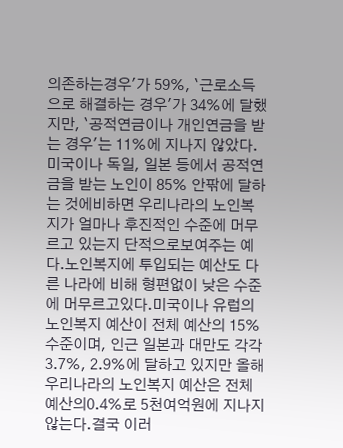의존하는경우'가 59%, `근로소득으로 해결하는 경우'가 34%에 달했지만, `공적연금이나 개인연금을 받는 경우'는 11%에 지나지 않았다.미국이나 독일, 일본 등에서 공적연금을 받는 노인이 85% 안팎에 달하는 것에비하면 우리나라의 노인복지가 얼마나 후진적인 수준에 머무르고 있는지 단적으로보여주는 예다.노인복지에 투입되는 예산도 다른 나라에 비해 형편없이 낮은 수준에 머무르고있다.미국이나 유럽의 노인복지 예산이 전체 예산의 15% 수준이며, 인근 일본과 대만도 각각 3.7%, 2.9%에 달하고 있지만 올해 우리나라의 노인복지 예산은 전체 예산의0.4%로 5천여억원에 지나지 않는다.결국 이러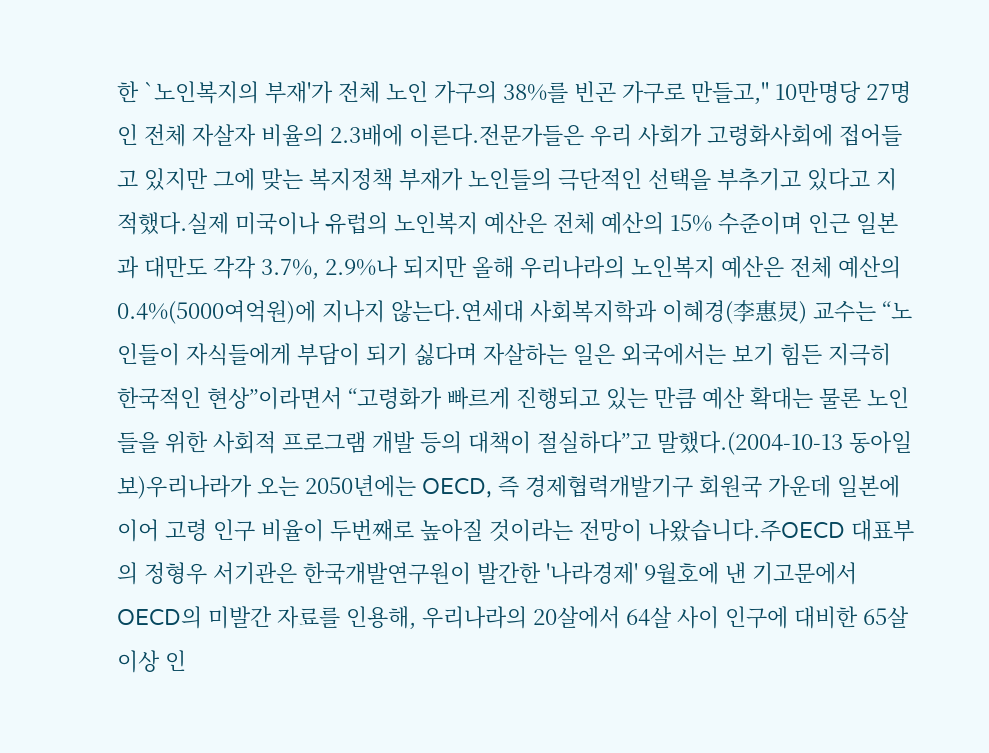한 `노인복지의 부재'가 전체 노인 가구의 38%를 빈곤 가구로 만들고," 10만명당 27명인 전체 자살자 비율의 2.3배에 이른다.전문가들은 우리 사회가 고령화사회에 접어들고 있지만 그에 맞는 복지정책 부재가 노인들의 극단적인 선택을 부추기고 있다고 지적했다.실제 미국이나 유럽의 노인복지 예산은 전체 예산의 15% 수준이며 인근 일본과 대만도 각각 3.7%, 2.9%나 되지만 올해 우리나라의 노인복지 예산은 전체 예산의 0.4%(5000여억원)에 지나지 않는다.연세대 사회복지학과 이혜경(李惠炅) 교수는 “노인들이 자식들에게 부담이 되기 싫다며 자살하는 일은 외국에서는 보기 힘든 지극히 한국적인 현상”이라면서 “고령화가 빠르게 진행되고 있는 만큼 예산 확대는 물론 노인들을 위한 사회적 프로그램 개발 등의 대책이 절실하다”고 말했다.(2004-10-13 동아일보)우리나라가 오는 2050년에는 OECD, 즉 경제협력개발기구 회원국 가운데 일본에 이어 고령 인구 비율이 두번째로 높아질 것이라는 전망이 나왔습니다.주OECD 대표부의 정형우 서기관은 한국개발연구원이 발간한 '나라경제' 9월호에 낸 기고문에서 OECD의 미발간 자료를 인용해, 우리나라의 20살에서 64살 사이 인구에 대비한 65살 이상 인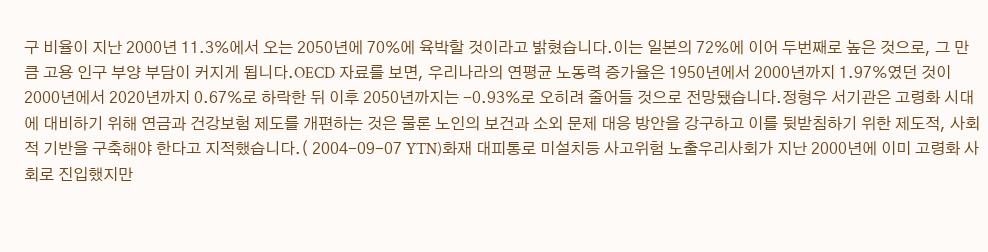구 비율이 지난 2000년 11.3%에서 오는 2050년에 70%에 육박할 것이라고 밝혔습니다.이는 일본의 72%에 이어 두번째로 높은 것으로, 그 만큼 고용 인구 부양 부담이 커지게 됩니다.OECD 자료를 보면, 우리나라의 연평균 노동력 증가율은 1950년에서 2000년까지 1.97%였던 것이 2000년에서 2020년까지 0.67%로 하락한 뒤 이후 2050년까지는 -0.93%로 오히려 줄어들 것으로 전망됐습니다.정형우 서기관은 고령화 시대에 대비하기 위해 연금과 건강보험 제도를 개편하는 것은 물론 노인의 보건과 소외 문제 대응 방안을 강구하고 이를 뒷받침하기 위한 제도적, 사회적 기반을 구축해야 한다고 지적했습니다.( 2004-09-07 YTN)화재 대피통로 미설치등 사고위험 노출우리사회가 지난 2000년에 이미 고령화 사회로 진입했지만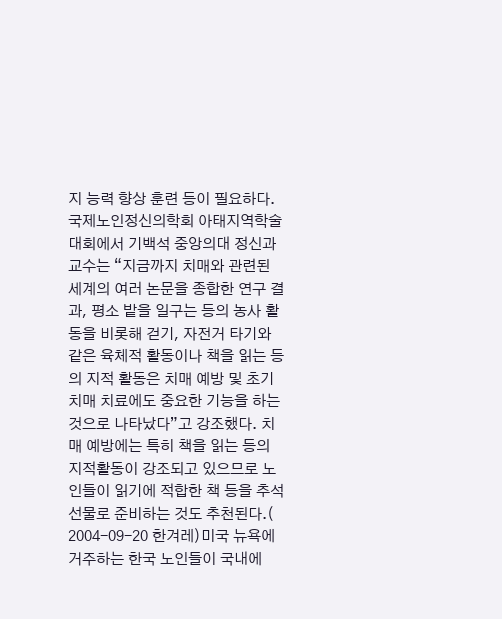지 능력 향상 훈련 등이 필요하다.국제노인정신의학회 아태지역학술대회에서 기백석 중앙의대 정신과 교수는 “지금까지 치매와 관련된 세계의 여러 논문을 종합한 연구 결과, 평소 밭을 일구는 등의 농사 활동을 비롯해 걷기, 자전거 타기와 같은 육체적 활동이나 책을 읽는 등의 지적 활동은 치매 예방 및 초기 치매 치료에도 중요한 기능을 하는 것으로 나타났다”고 강조했다. 치매 예방에는 특히 책을 읽는 등의 지적활동이 강조되고 있으므로 노인들이 읽기에 적합한 책 등을 추석 선물로 준비하는 것도 추천된다.( 2004-09-20 한겨레)미국 뉴욕에 거주하는 한국 노인들이 국내에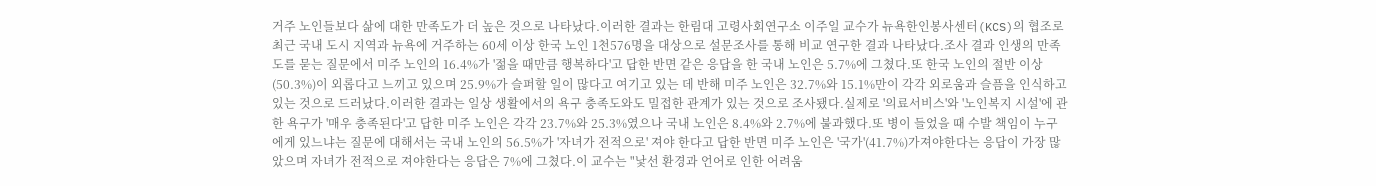거주 노인들보다 삶에 대한 만족도가 더 높은 것으로 나타났다.이러한 결과는 한림대 고령사회연구소 이주일 교수가 뉴욕한인봉사센터(KCS)의 협조로 최근 국내 도시 지역과 뉴욕에 거주하는 60세 이상 한국 노인 1천576명을 대상으로 설문조사를 통해 비교 연구한 결과 나타났다.조사 결과 인생의 만족도를 묻는 질문에서 미주 노인의 16.4%가 '젊을 때만큼 행복하다'고 답한 반면 같은 응답을 한 국내 노인은 5.7%에 그쳤다.또 한국 노인의 절반 이상(50.3%)이 외롭다고 느끼고 있으며 25.9%가 슬퍼할 일이 많다고 여기고 있는 데 반해 미주 노인은 32.7%와 15.1%만이 각각 외로움과 슬픔을 인식하고 있는 것으로 드러났다.이러한 결과는 일상 생활에서의 욕구 충족도와도 밀접한 관계가 있는 것으로 조사됐다.실제로 '의료서비스'와 '노인복지 시설'에 관한 욕구가 '매우 충족된다'고 답한 미주 노인은 각각 23.7%와 25.3%였으나 국내 노인은 8.4%와 2.7%에 불과했다.또 병이 들었을 때 수발 책임이 누구에게 있느냐는 질문에 대해서는 국내 노인의 56.5%가 '자녀가 전적으로' 져야 한다고 답한 반면 미주 노인은 '국가'(41.7%)가져야한다는 응답이 가장 많았으며 자녀가 전적으로 져야한다는 응답은 7%에 그쳤다.이 교수는 "낯선 환경과 언어로 인한 어려움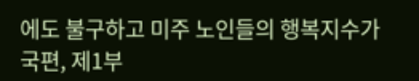에도 불구하고 미주 노인들의 행복지수가 국편, 제1부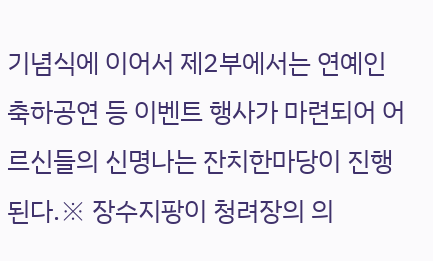기념식에 이어서 제2부에서는 연예인 축하공연 등 이벤트 행사가 마련되어 어르신들의 신명나는 잔치한마당이 진행된다.※ 장수지팡이 청려장의 의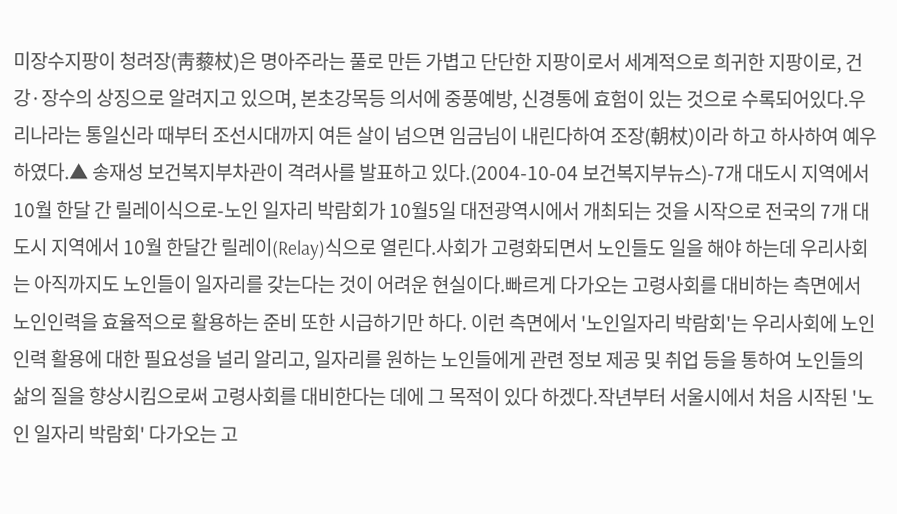미장수지팡이 청려장(靑藜杖)은 명아주라는 풀로 만든 가볍고 단단한 지팡이로서 세계적으로 희귀한 지팡이로, 건강·장수의 상징으로 알려지고 있으며, 본초강목등 의서에 중풍예방, 신경통에 효험이 있는 것으로 수록되어있다.우리나라는 통일신라 때부터 조선시대까지 여든 살이 넘으면 임금님이 내린다하여 조장(朝杖)이라 하고 하사하여 예우하였다.▲ 송재성 보건복지부차관이 격려사를 발표하고 있다.(2004-10-04 보건복지부뉴스)-7개 대도시 지역에서 10월 한달 간 릴레이식으로-노인 일자리 박람회가 10월5일 대전광역시에서 개최되는 것을 시작으로 전국의 7개 대도시 지역에서 10월 한달간 릴레이(Relay)식으로 열린다.사회가 고령화되면서 노인들도 일을 해야 하는데 우리사회는 아직까지도 노인들이 일자리를 갖는다는 것이 어려운 현실이다.빠르게 다가오는 고령사회를 대비하는 측면에서 노인인력을 효율적으로 활용하는 준비 또한 시급하기만 하다. 이런 측면에서 '노인일자리 박람회'는 우리사회에 노인인력 활용에 대한 필요성을 널리 알리고, 일자리를 원하는 노인들에게 관련 정보 제공 및 취업 등을 통하여 노인들의 삶의 질을 향상시킴으로써 고령사회를 대비한다는 데에 그 목적이 있다 하겠다.작년부터 서울시에서 처음 시작된 '노인 일자리 박람회' 다가오는 고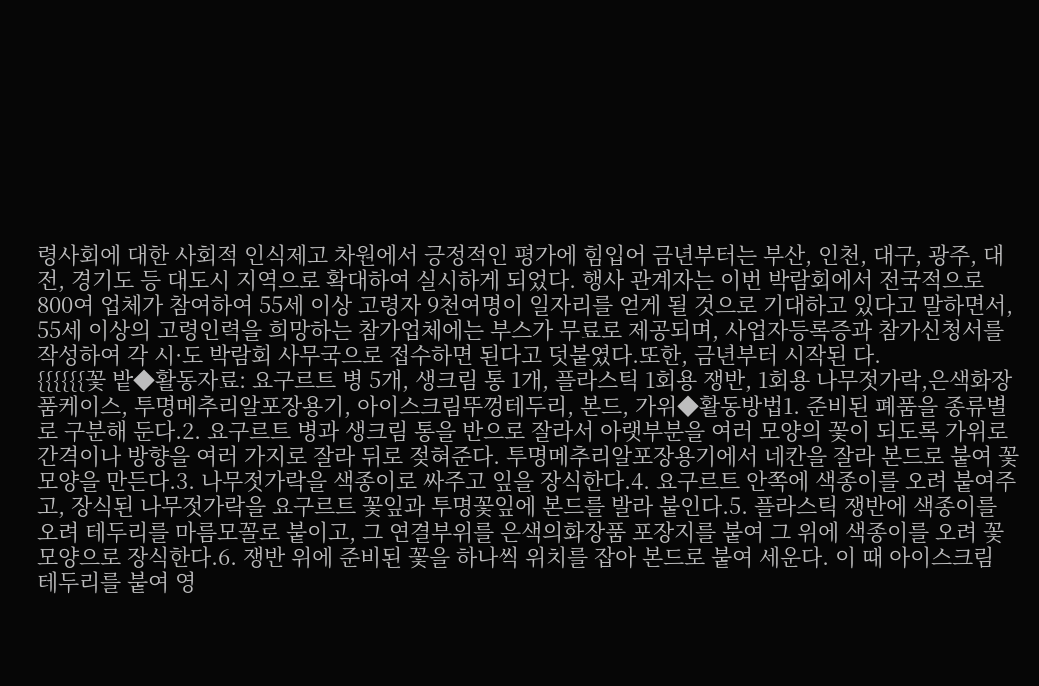령사회에 대한 사회적 인식제고 차원에서 긍정적인 평가에 힘입어 금년부터는 부산, 인천, 대구, 광주, 대전, 경기도 등 대도시 지역으로 확대하여 실시하게 되었다. 행사 관계자는 이번 박람회에서 전국적으로 800여 업체가 참여하여 55세 이상 고령자 9천여명이 일자리를 얻게 될 것으로 기대하고 있다고 말하면서, 55세 이상의 고령인력을 희망하는 참가업체에는 부스가 무료로 제공되며, 사업자등록증과 참가신청서를 작성하여 각 시·도 박람회 사무국으로 접수하면 된다고 덧붙였다.또한, 금년부터 시작된 다.
{{{{{{꽃 밭◆활동자료: 요구르트 병 5개, 생크림 통 1개, 플라스틱 1회용 쟁반, 1회용 나무젓가락,은색화장품케이스, 투명메추리알포장용기, 아이스크림뚜껑테두리, 본드, 가위◆활동방법1. 준비된 폐품을 종류별로 구분해 둔다.2. 요구르트 병과 생크림 통을 반으로 잘라서 아랫부분을 여러 모양의 꽃이 되도록 가위로 간격이나 방향을 여러 가지로 잘라 뒤로 젖혀준다. 투명메추리알포장용기에서 네칸을 잘라 본드로 붙여 꽃 모양을 만든다.3. 나무젓가락을 색종이로 싸주고 잎을 장식한다.4. 요구르트 안쪽에 색종이를 오려 붙여주고, 장식된 나무젓가락을 요구르트 꽃잎과 투명꽃잎에 본드를 발라 붙인다.5. 플라스틱 쟁반에 색종이를 오려 테두리를 마름모꼴로 붙이고, 그 연결부위를 은색의화장품 포장지를 붙여 그 위에 색종이를 오려 꽃 모양으로 장식한다.6. 쟁반 위에 준비된 꽃을 하나씩 위치를 잡아 본드로 붙여 세운다. 이 때 아이스크림 테두리를 붙여 영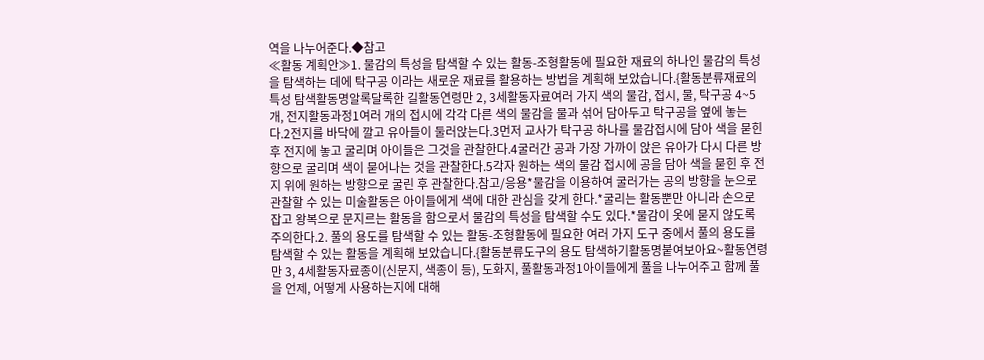역을 나누어준다.◆참고
≪활동 계획안≫1. 물감의 특성을 탐색할 수 있는 활동-조형활동에 필요한 재료의 하나인 물감의 특성을 탐색하는 데에 탁구공 이라는 새로운 재료를 활용하는 방법을 계획해 보았습니다.{활동분류재료의 특성 탐색활동명알록달록한 길활동연령만 2, 3세활동자료여러 가지 색의 물감, 접시, 물, 탁구공 4~5개, 전지활동과정1여러 개의 접시에 각각 다른 색의 물감을 물과 섞어 담아두고 탁구공을 옆에 놓는다.2전지를 바닥에 깔고 유아들이 둘러앉는다.3먼저 교사가 탁구공 하나를 물감접시에 담아 색을 묻힌 후 전지에 놓고 굴리며 아이들은 그것을 관찰한다.4굴러간 공과 가장 가까이 앉은 유아가 다시 다른 방향으로 굴리며 색이 묻어나는 것을 관찰한다.5각자 원하는 색의 물감 접시에 공을 담아 색을 묻힌 후 전지 위에 원하는 방향으로 굴린 후 관찰한다.참고/응용*물감을 이용하여 굴러가는 공의 방향을 눈으로 관찰할 수 있는 미술활동은 아이들에게 색에 대한 관심을 갖게 한다.*굴리는 활동뿐만 아니라 손으로 잡고 왕복으로 문지르는 활동을 함으로서 물감의 특성을 탐색할 수도 있다.*물감이 옷에 묻지 않도록 주의한다.2. 풀의 용도를 탐색할 수 있는 활동-조형활동에 필요한 여러 가지 도구 중에서 풀의 용도를 탐색할 수 있는 활동을 계획해 보았습니다.{활동분류도구의 용도 탐색하기활동명붙여보아요~활동연령만 3, 4세활동자료종이(신문지, 색종이 등), 도화지, 풀활동과정1아이들에게 풀을 나누어주고 함께 풀을 언제, 어떻게 사용하는지에 대해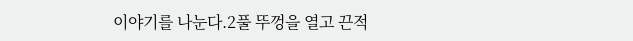이야기를 나눈다.2풀 뚜껑을 열고 끈적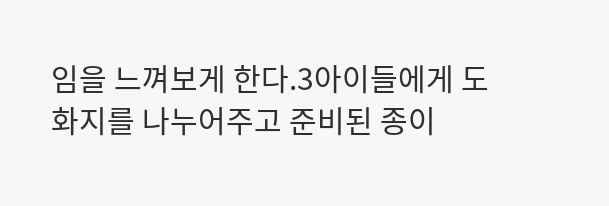임을 느껴보게 한다.3아이들에게 도화지를 나누어주고 준비된 종이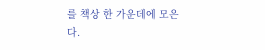를 책상 한 가운데에 모은다.